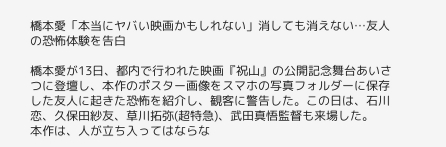橋本愛「本当にヤバい映画かもしれない」消しても消えない…友人の恐怖体験を告白

橋本愛が13日、都内で行われた映画『祝山』の公開記念舞台あいさつに登壇し、本作のポスター画像をスマホの写真フォルダーに保存した友人に起きた恐怖を紹介し、観客に警告した。この日は、石川恋、久保田紗友、草川拓弥(超特急)、武田真悟監督も来場した。
本作は、人が立ち入ってはならな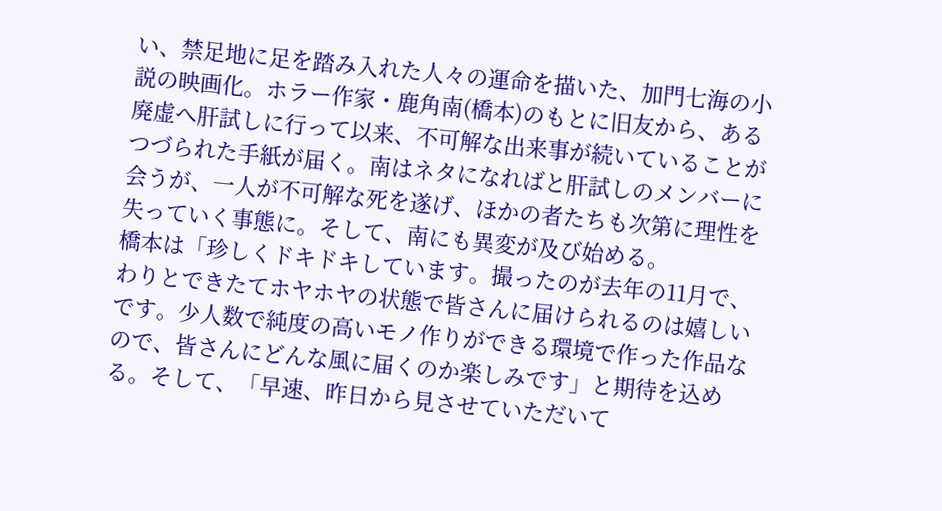い、禁足地に足を踏み入れた人々の運命を描いた、加門七海の小説の映画化。ホラー作家・鹿角南(橋本)のもとに旧友から、ある廃虚へ肝試しに行って以来、不可解な出来事が続いていることがつづられた手紙が届く。南はネタになればと肝試しのメンバーに会うが、一人が不可解な死を遂げ、ほかの者たちも次第に理性を失っていく事態に。そして、南にも異変が及び始める。
橋本は「珍しくドキドキしています。撮ったのが去年の11月で、わりとできたてホヤホヤの状態で皆さんに届けられるのは嬉しいです。少人数で純度の高いモノ作りができる環境で作った作品なので、皆さんにどんな風に届くのか楽しみです」と期待を込める。そして、「早速、昨日から見させていただいて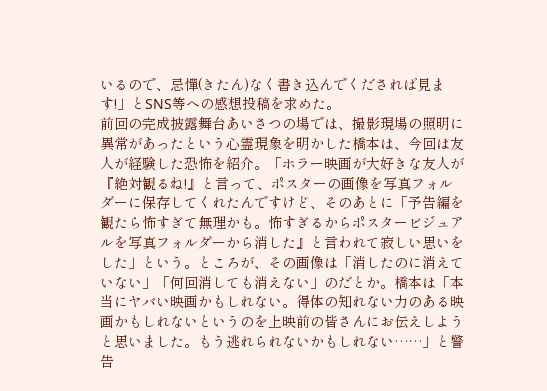いるので、忌憚(きたん)なく書き込んでくだされば見ます!」とSNS等への感想投稿を求めた。
前回の完成披露舞台あいさつの場では、撮影現場の照明に異常があったという心霊現象を明かした橋本は、今回は友人が経験した恐怖を紹介。「ホラー映画が大好きな友人が『絶対観るね!』と言って、ポスターの画像を写真フォルダーに保存してくれたんですけど、そのあとに「予告編を観たら怖すぎて無理かも。怖すぎるからポスタービジュアルを写真フォルダーから消した』と言われて寂しい思いをした」という。ところが、その画像は「消したのに消えていない」「何回消しても消えない」のだとか。橋本は「本当にヤバい映画かもしれない。得体の知れない力のある映画かもしれないというのを上映前の皆さんにお伝えしようと思いました。もう逃れられないかもしれない……」と警告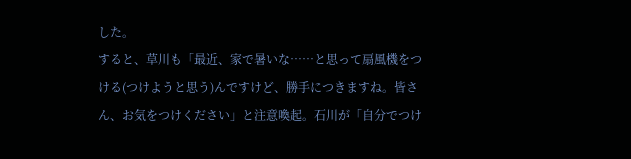した。
すると、草川も「最近、家で暑いな……と思って扇風機をつける(つけようと思う)んですけど、勝手につきますね。皆さん、お気をつけください」と注意喚起。石川が「自分でつけ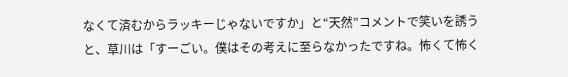なくて済むからラッキーじゃないですか」と“天然”コメントで笑いを誘うと、草川は「すーごい。僕はその考えに至らなかったですね。怖くて怖く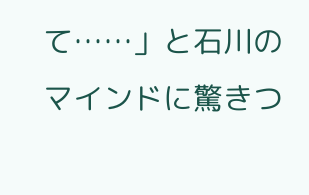て……」と石川のマインドに驚きつ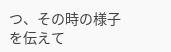つ、その時の様子を伝えて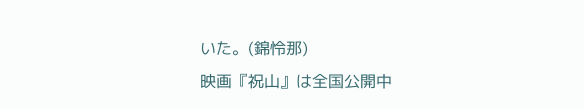いた。(錦怜那)
映画『祝山』は全国公開中